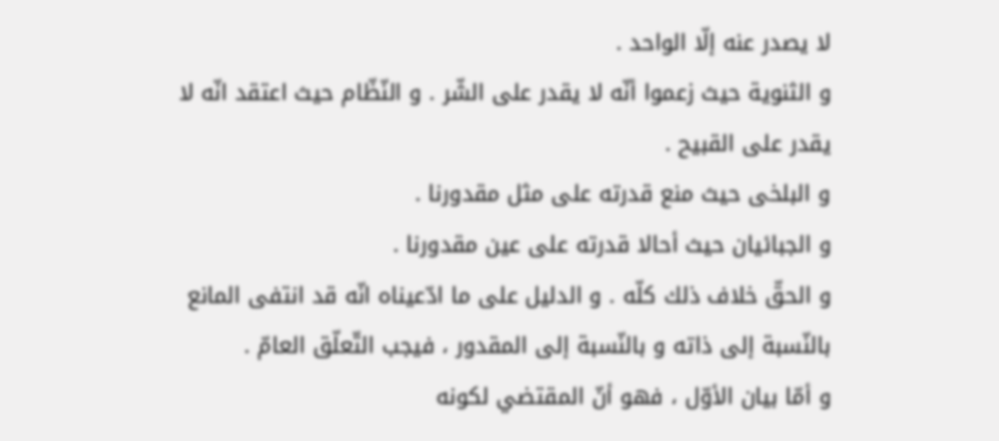لا يصدر عنه إلّا الواحد .
و الثنوية حيث زعموا أنّه لا يقدر على الشّر . و النّظّام حيث اعتقد انّه لا يقدر على القبيح .
و البلخى حيث منع قدرته على مثل مقدورنا .
و الجبائيان حيث أحالا قدرته على عين مقدورنا .
و الحقّ خلاف ذلك كلّه . و الدليل على ما ادّعيناه انّه قد انتفى المانع بالنّسبة إلى ذاته و بالنّسبة إلى المقدور ، فيجب التّعلّق العامّ .
و أمّا بيان الأوّل ، فهو أنّ المقتضي لكونه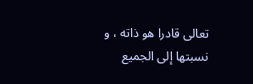تعالى قادرا هو ذاته ، و نسبتها إلى الجميع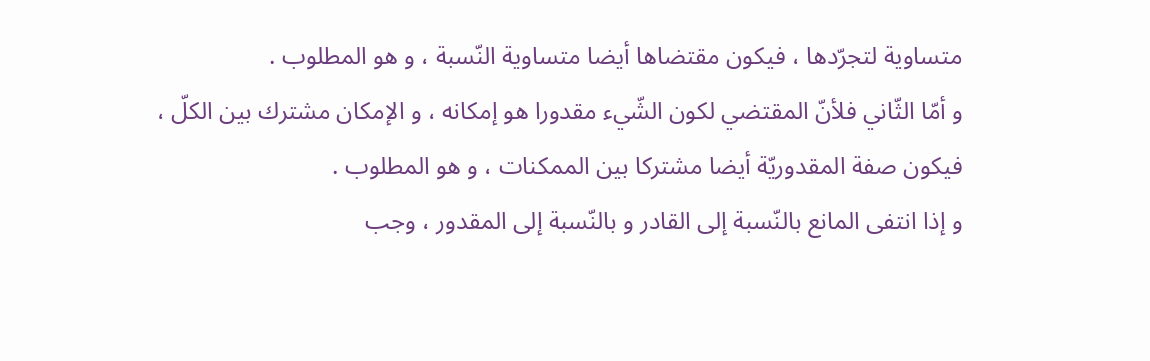متساوية لتجرّدها ، فيكون مقتضاها أيضا متساوية النّسبة ، و هو المطلوب .
و أمّا الثّاني فلأنّ المقتضي لكون الشّيء مقدورا هو إمكانه ، و الإمكان مشترك بين الكلّ ، فيكون صفة المقدوريّة أيضا مشتركا بين الممكنات ، و هو المطلوب .
و إذا انتفى المانع بالنّسبة إلى القادر و بالنّسبة إلى المقدور ، وجب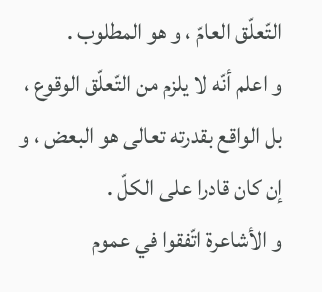التّعلّق العامّ ، و هو المطلوب .
و اعلم أنّه لا يلزم من التّعلّق الوقوع ، بل الواقع بقدرته تعالى هو البعض ، و إن كان قادرا على الكلّ .
و الأشاعرة اتّفقوا في عموم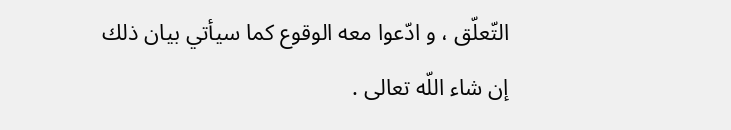التّعلّق ، و ادّعوا معه الوقوع كما سيأتي بيان ذلك إن شاء اللّه تعالى .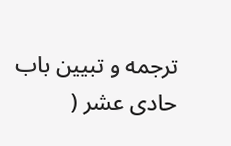ترجمه و تبيين باب حادى عشر (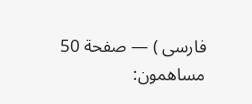فارسى ) — صفحة 50
مساهمون: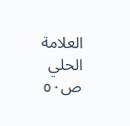العلامة الحلي
ص٥٠